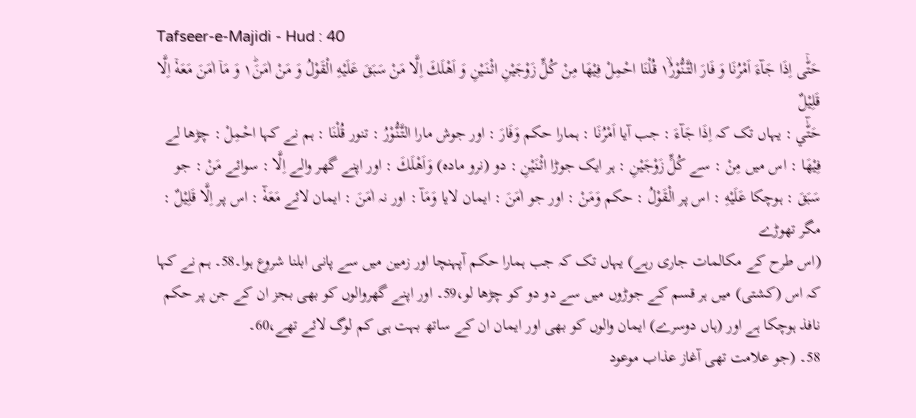Tafseer-e-Majidi - Hud : 40
حَتّٰۤى اِذَا جَآءَ اَمْرُنَا وَ فَارَ التَّنُّوْرُ١ۙ قُلْنَا احْمِلْ فِیْهَا مِنْ كُلٍّ زَوْجَیْنِ اثْنَیْنِ وَ اَهْلَكَ اِلَّا مَنْ سَبَقَ عَلَیْهِ الْقَوْلُ وَ مَنْ اٰمَنَ١ؕ وَ مَاۤ اٰمَنَ مَعَهٗۤ اِلَّا قَلِیْلٌ
حَتّٰٓي : یہاں تک کہ اِذَا جَآءَ : جب آیا اَمْرُنَا : ہمارا حکم وَفَارَ : اور جوش مارا التَّنُّوْرُ : تنور قُلْنَا : ہم نے کہا احْمِلْ : چڑھا لے فِيْهَا : اس میں مِنْ : سے كُلٍّ زَوْجَيْنِ : ہر ایک جوڑا اثْنَيْنِ : دو (نرو مادہ) وَاَهْلَكَ : اور اپنے گھر والے اِلَّا : سوائے مَنْ : جو سَبَقَ : ہوچکا عَلَيْهِ : اس پر الْقَوْلُ : حکم وَمَنْ : اور جو اٰمَنَ : ایمان لایا وَمَآ : اور نہ اٰمَنَ : ایمان لائے مَعَهٗٓ : اس پر اِلَّا قَلِيْلٌ : مگر تھوڑے
(اس طرح کے مکالمات جاری رہے) یہاں تک کہ جب ہمارا حکم آپہنچا اور زمین میں سے پانی ابلنا شروع ہوا۔58۔ ہم نے کہا کہ اس (کشتی) میں ہر قسم کے جوڑوں میں سے دو دو کو چڑھا لو،59۔ اور اپنے گھروالوں کو بھی بجز ان کے جن پر حکم نافذ ہوچکا ہے اور (ہاں دوسرے) ایمان والوں کو بھی اور ایمان ان کے ساتھ بہت ہی کم لوگ لائے تھے،60۔
58۔ (جو علامت تھی آغاز عذاب موعود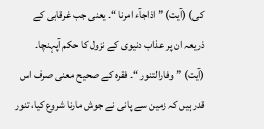کی) (آیت) ” اذاجآء امرنا “۔ یعنی جب غرقابی کے ذریعہ ان پر عذاب دنیوی کے نزول کا حکم آپہنچا۔ (آیت) ” وفارالتنور “۔ فقرہ کے صحیح معنی صرف اس قدر ہیں کہ زمین سے پانی نے جوش مارنا شروع کیا، تنور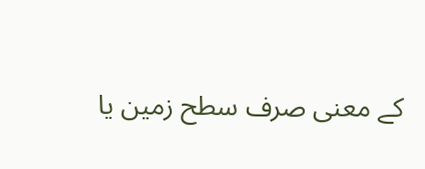کے معنی صرف سطح زمین یا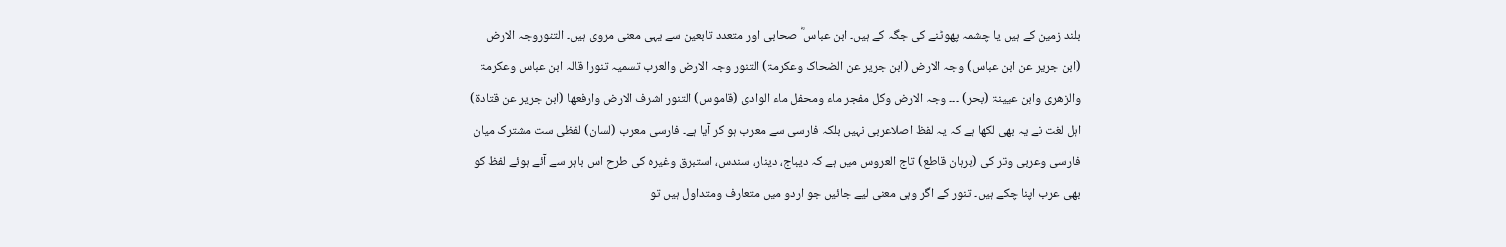بلند زمین کے ہیں یا چشمہ پھوٹنے کی جگہ کے ہیں۔ ابن عباس ؓ صحابی اور متعدد تابعین سے یہی معنی مروی ہیں۔ التنوروجہ الارض (ابن جریر عن ابن عباس) وجہ الارض (ابن جریر عن الضحاک وعکرمۃ) التنور وجہ الارض والعرب تسمیہ تنورا قالہ ابن عباس وعکرمۃ والزھری وابن عیینۃ (بحر) ۔۔۔ وجہ الارض وکل مفجر ماء ومحفل ماء الوادی (قاموس) التنور اشرف الارض وارفعھا (ابن جریر عن قتادۃ) اہل لغت نے یہ بھی لکھا ہے کہ یہ لفظ اصلاعربی نہیں بلکہ فارسی سے معرب ہو کر آیا ہے۔ فارسی معرب (لسان) لفظی ست مشترک میان فارسی وعربی وتر کی (برہان قاطع) تاج العروس میں ہے کہ دیباج، دینار، سندس، استبرق وغیرہ کی طرح اس باہر سے آئے ہوئے لفظ کو بھی عرب اپنا چکے ہیں۔ تنور کے اگر وہی معنی لیے جائیں جو اردو میں متعارف ومتداول ہیں تو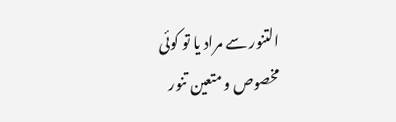التنور سے مراد یا تو کوئی مخصوص و متعین تنور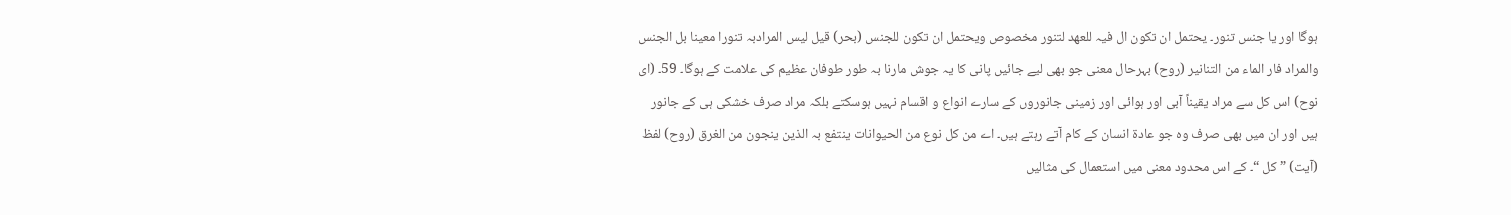ہوگا اور یا جنس تنور۔ یحتمل ان تکون ال فیہ للعھد لتنور مخصوص ویحتمل ان تکون للجنس (بحر) قیل لیس المرادبہ تنورا معینا بل الجنس والمراد فار الماء من التنانیر (روح) بہرحال معنی جو بھی لیے جائیں پانی کا یہ جوش مارنا بہ طور طوفان عظیم کی علامت کے ہوگا۔ 59۔ (ای نوح) اس کل سے مراد یقیناً آبی اور ہوائی اور زمینی جانوروں کے سارے انواع و اقسام نہیں ہوسکتے بلکہ مراد صرف خشکی ہی کے جانور ہیں اور ان میں بھی صرف وہ جو عادۃ انسان کے کام آتے رہتے ہیں۔ اے من کل نوع من الحیوانات ینتفع بہ الذین ینجون من الغرق (روح) لفظ (آیت) ” کل “۔ کے اس محدود معنی میں استعمال کی مثالیں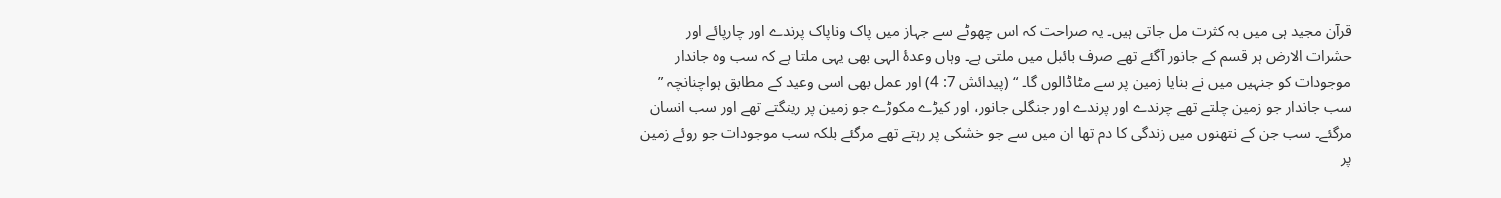قرآن مجید ہی میں بہ کثرت مل جاتی ہیں۔ یہ صراحت کہ اس چھوٹے سے جہاز میں پاک وناپاک پرندے اور چارپائے اور حشرات الارض ہر قسم کے جانور آگئے تھے صرف بائبل میں ملتی ہے۔ وہاں وعدۂ الہی بھی یہی ملتا ہے کہ سب وہ جاندار موجودات کو جنہیں میں نے بنایا زمین پر سے مٹاڈالوں گا۔ “ (پیدائش 7: 4) اور عمل بھی اسی وعید کے مطابق ہواچنانچہ ” سب جاندار جو زمین چلتے تھے چرندے اور پرندے اور جنگلی جانور، اور کیڑے مکوڑے جو زمین پر رینگتے تھے اور سب انسان مرگئے۔ سب جن کے نتھنوں میں زندگی کا دم تھا ان میں سے جو خشکی پر رہتے تھے مرگئے بلکہ سب موجودات جو روئے زمین پر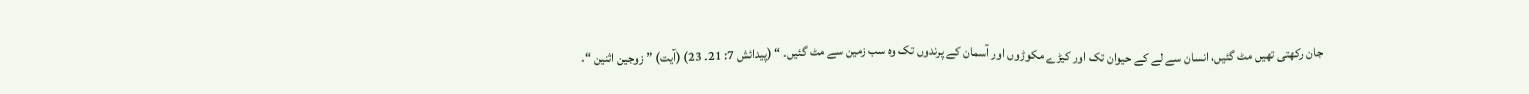جان رکھتی تھیں مٹ گئیں، انسان سے لے کے حیوان تک اور کیڑے مکوڑوں اور آسمان کے پرندوں تک وہ سب زمین سے مٹ گئیں۔ “ (پیدائش 7: 21۔ 23) (آیت) ” زوجین اثنین “۔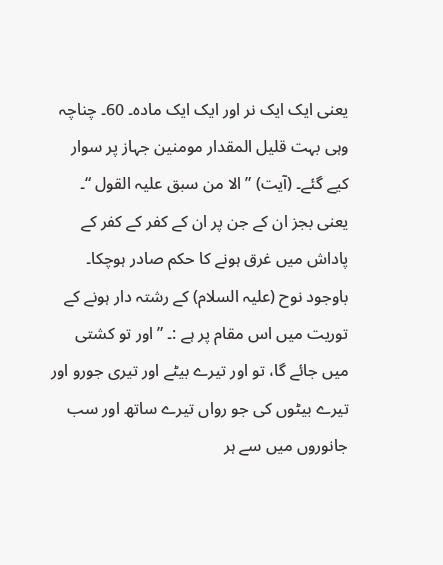یعنی ایک ایک نر اور ایک ایک مادہ۔ 60۔ چناچہ وہی بہت قلیل المقدار مومنین جہاز پر سوار کیے گئے۔ (آیت) ” الا من سبق علیہ القول “۔ یعنی بجز ان کے جن پر ان کے کفر کے کفر کے پاداش میں غرق ہونے کا حکم صادر ہوچکا۔ باوجود نوح (علیہ السلام) کے رشتہ دار ہونے کے توریت میں اس مقام پر ہے :۔ ” اور تو کشتی میں جائے گا، تو اور تیرے بیٹے اور تیری جورو اور تیرے بیٹوں کی جو رواں تیرے ساتھ اور سب جانوروں میں سے ہر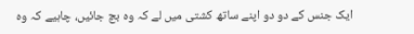ایک جنس کے دو دو اپنے ساتھ کشتی میں لے کہ وہ بچ جائیں، چاہیے کہ وہ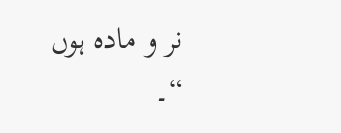نر و مادہ ہوں “۔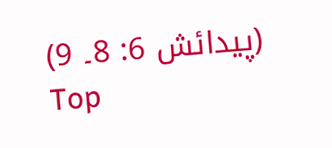(پیدائش 6: 8۔ 9)
Top